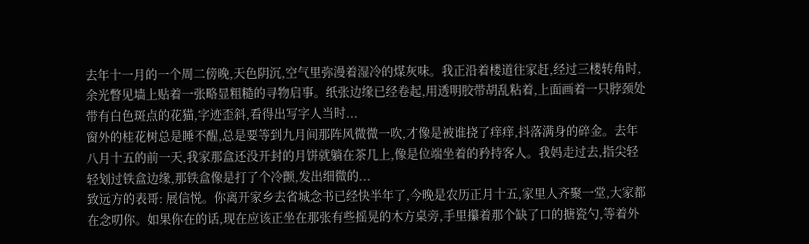去年十一月的一个周二傍晚,天色阴沉,空气里弥漫着湿冷的煤灰味。我正沿着楼道往家赶,经过三楼转角时,余光瞥见墙上贴着一张略显粗糙的寻物启事。纸张边缘已经卷起,用透明胶带胡乱粘着,上面画着一只脖颈处带有白色斑点的花猫,字迹歪斜,看得出写字人当时...
窗外的桂花树总是睡不醒,总是要等到九月间那阵风微微一吹,才像是被谁挠了痒痒,抖落满身的碎金。去年八月十五的前一天,我家那盒还没开封的月饼就躺在茶几上,像是位端坐着的矜持客人。我妈走过去,指尖轻轻划过铁盒边缘,那铁盒像是打了个冷颤,发出细微的...
致远方的表哥: 展信悦。你离开家乡去省城念书已经快半年了,今晚是农历正月十五,家里人齐聚一堂,大家都在念叨你。如果你在的话,现在应该正坐在那张有些摇晃的木方桌旁,手里攥着那个缺了口的搪瓷勺,等着外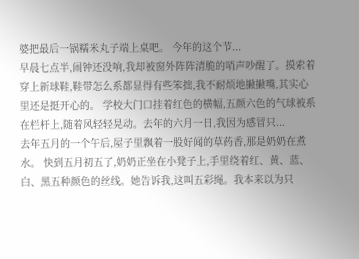婆把最后一锅糯米丸子端上桌吧。 今年的这个节...
早晨七点半,闹钟还没响,我却被窗外阵阵清脆的哨声吵醒了。摸索着穿上新球鞋,鞋带怎么系都显得有些笨拙,我不耐烦地撇撇嘴,其实心里还是挺开心的。 学校大门口挂着红色的横幅,五颜六色的气球被系在栏杆上,随着风轻轻晃动。去年的六月一日,我因为感冒只...
去年五月的一个午后,屋子里飘着一股好闻的草药香,那是奶奶在煮水。 快到五月初五了,奶奶正坐在小凳子上,手里绕着红、黄、蓝、白、黑五种颜色的丝线。她告诉我,这叫五彩绳。我本来以为只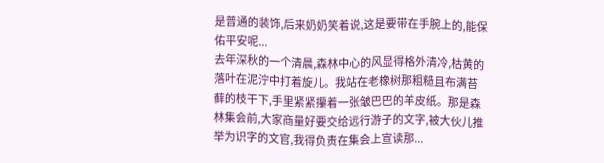是普通的装饰,后来奶奶笑着说,这是要带在手腕上的,能保佑平安呢...
去年深秋的一个清晨,森林中心的风显得格外清冷,枯黄的落叶在泥泞中打着旋儿。我站在老橡树那粗糙且布满苔藓的枝干下,手里紧紧攥着一张皱巴巴的羊皮纸。那是森林集会前,大家商量好要交给远行游子的文字,被大伙儿推举为识字的文官,我得负责在集会上宣读那...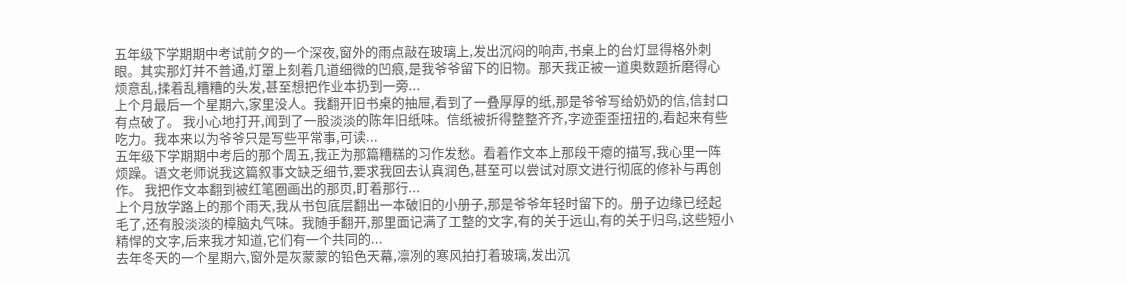五年级下学期期中考试前夕的一个深夜,窗外的雨点敲在玻璃上,发出沉闷的响声,书桌上的台灯显得格外刺眼。其实那灯并不普通,灯罩上刻着几道细微的凹痕,是我爷爷留下的旧物。那天我正被一道奥数题折磨得心烦意乱,揉着乱糟糟的头发,甚至想把作业本扔到一旁...
上个月最后一个星期六,家里没人。我翻开旧书桌的抽屉,看到了一叠厚厚的纸,那是爷爷写给奶奶的信,信封口有点破了。 我小心地打开,闻到了一股淡淡的陈年旧纸味。信纸被折得整整齐齐,字迹歪歪扭扭的,看起来有些吃力。我本来以为爷爷只是写些平常事,可读...
五年级下学期期中考后的那个周五,我正为那篇糟糕的习作发愁。看着作文本上那段干瘪的描写,我心里一阵烦躁。语文老师说我这篇叙事文缺乏细节,要求我回去认真润色,甚至可以尝试对原文进行彻底的修补与再创作。 我把作文本翻到被红笔圈画出的那页,盯着那行...
上个月放学路上的那个雨天,我从书包底层翻出一本破旧的小册子,那是爷爷年轻时留下的。册子边缘已经起毛了,还有股淡淡的樟脑丸气味。我随手翻开,那里面记满了工整的文字,有的关于远山,有的关于归鸟,这些短小精悍的文字,后来我才知道,它们有一个共同的...
去年冬天的一个星期六,窗外是灰蒙蒙的铅色天幕,凛冽的寒风拍打着玻璃,发出沉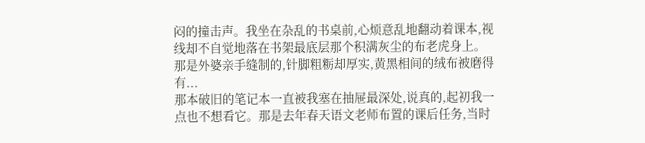闷的撞击声。我坐在杂乱的书桌前,心烦意乱地翻动着课本,视线却不自觉地落在书架最底层那个积满灰尘的布老虎身上。那是外婆亲手缝制的,针脚粗粝却厚实,黄黑相间的绒布被磨得有...
那本破旧的笔记本一直被我塞在抽屉最深处,说真的,起初我一点也不想看它。那是去年春天语文老师布置的课后任务,当时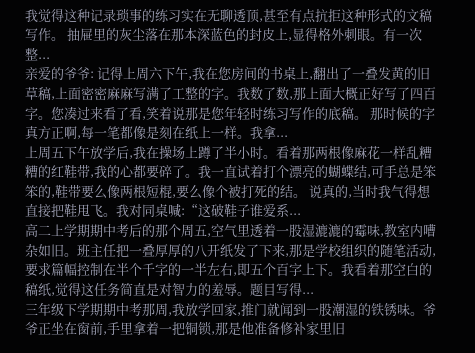我觉得这种记录琐事的练习实在无聊透顶,甚至有点抗拒这种形式的文稿写作。 抽屉里的灰尘落在那本深蓝色的封皮上,显得格外刺眼。有一次整...
亲爱的爷爷: 记得上周六下午,我在您房间的书桌上,翻出了一叠发黄的旧草稿,上面密密麻麻写满了工整的字。我数了数,那上面大概正好写了四百字。您凑过来看了看,笑着说那是您年轻时练习写作的底稿。 那时候的字真方正啊,每一笔都像是刻在纸上一样。我拿...
上周五下午放学后,我在操场上蹲了半小时。看着那两根像麻花一样乱糟糟的红鞋带,我的心都要碎了。我一直试着打个漂亮的蝴蝶结,可手总是笨笨的,鞋带要么像两根短棍,要么像个被打死的结。 说真的,当时我气得想直接把鞋甩飞。我对同桌喊:“这破鞋子谁爱系...
高二上学期期中考后的那个周五,空气里透着一股湿漉漉的霉味,教室内嘈杂如旧。班主任把一叠厚厚的八开纸发了下来,那是学校组织的随笔活动,要求篇幅控制在半个千字的一半左右,即五个百字上下。我看着那空白的稿纸,觉得这任务简直是对智力的羞辱。题目写得...
三年级下学期期中考那周,我放学回家,推门就闻到一股潮湿的铁锈味。爷爷正坐在窗前,手里拿着一把铜锁,那是他准备修补家里旧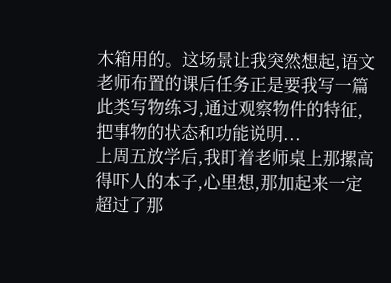木箱用的。这场景让我突然想起,语文老师布置的课后任务正是要我写一篇此类写物练习,通过观察物件的特征,把事物的状态和功能说明...
上周五放学后,我盯着老师桌上那摞高得吓人的本子,心里想,那加起来一定超过了那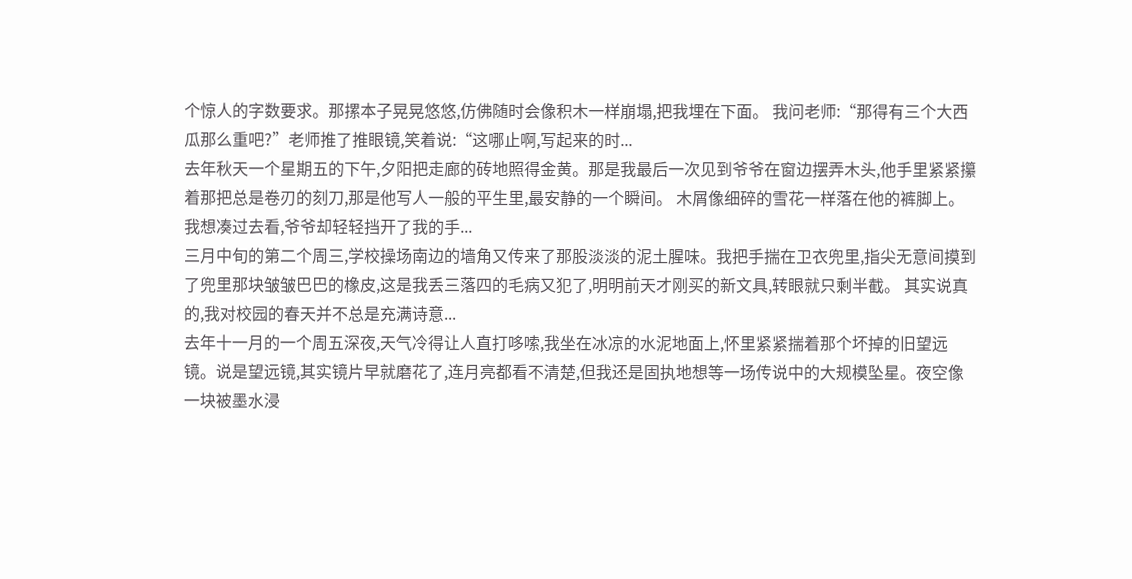个惊人的字数要求。那摞本子晃晃悠悠,仿佛随时会像积木一样崩塌,把我埋在下面。 我问老师:“那得有三个大西瓜那么重吧?”老师推了推眼镜,笑着说:“这哪止啊,写起来的时...
去年秋天一个星期五的下午,夕阳把走廊的砖地照得金黄。那是我最后一次见到爷爷在窗边摆弄木头,他手里紧紧攥着那把总是卷刃的刻刀,那是他写人一般的平生里,最安静的一个瞬间。 木屑像细碎的雪花一样落在他的裤脚上。我想凑过去看,爷爷却轻轻挡开了我的手...
三月中旬的第二个周三,学校操场南边的墙角又传来了那股淡淡的泥土腥味。我把手揣在卫衣兜里,指尖无意间摸到了兜里那块皱皱巴巴的橡皮,这是我丢三落四的毛病又犯了,明明前天才刚买的新文具,转眼就只剩半截。 其实说真的,我对校园的春天并不总是充满诗意...
去年十一月的一个周五深夜,天气冷得让人直打哆嗦,我坐在冰凉的水泥地面上,怀里紧紧揣着那个坏掉的旧望远镜。说是望远镜,其实镜片早就磨花了,连月亮都看不清楚,但我还是固执地想等一场传说中的大规模坠星。夜空像一块被墨水浸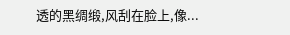透的黑绸缎,风刮在脸上,像...